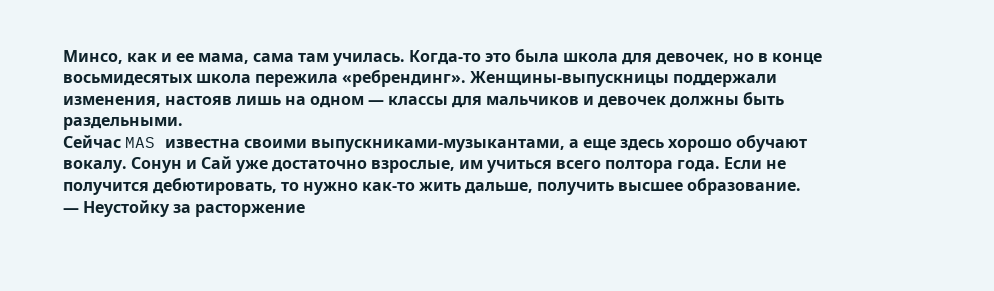Минсо, как и ее мама, сама там училась. Когда-то это была школа для девочек, но в конце восьмидесятых школа пережила «ребрендинг». Женщины-выпускницы поддержали изменения, настояв лишь на одном — классы для мальчиков и девочек должны быть раздельными.
Сейчас MAS известна своими выпускниками-музыкантами, а еще здесь хорошо обучают вокалу. Сонун и Сай уже достаточно взрослые, им учиться всего полтора года. Если не получится дебютировать, то нужно как-то жить дальше, получить высшее образование.
— Неустойку за расторжение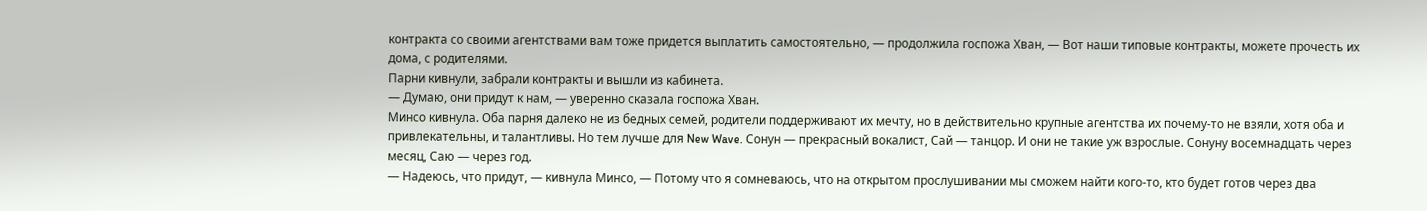контракта со своими агентствами вам тоже придется выплатить самостоятельно, — продолжила госпожа Хван, — Вот наши типовые контракты, можете прочесть их дома, с родителями.
Парни кивнули, забрали контракты и вышли из кабинета.
— Думаю, они придут к нам, — уверенно сказала госпожа Хван.
Минсо кивнула. Оба парня далеко не из бедных семей, родители поддерживают их мечту, но в действительно крупные агентства их почему-то не взяли, хотя оба и привлекательны, и талантливы. Но тем лучше для New Wave. Сонун — прекрасный вокалист, Сай — танцор. И они не такие уж взрослые. Сонуну восемнадцать через месяц, Саю — через год.
— Надеюсь, что придут, — кивнула Минсо, — Потому что я сомневаюсь, что на открытом прослушивании мы сможем найти кого-то, кто будет готов через два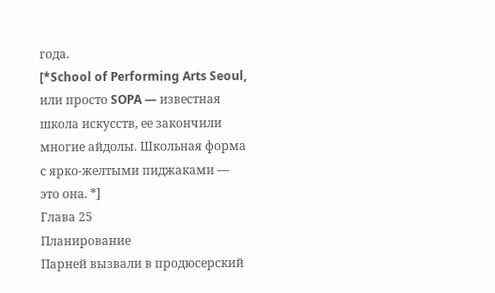года.
[*School of Performing Arts Seoul, или просто SOPA — известная школа искусств, ее закончили многие айдолы. Школьная форма с ярко-желтыми пиджаками — это она. *]
Глава 25
Планирование
Парней вызвали в продюсерский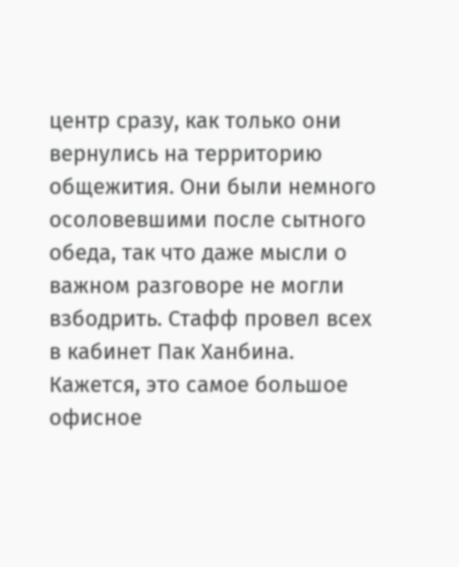центр сразу, как только они вернулись на территорию общежития. Они были немного осоловевшими после сытного обеда, так что даже мысли о важном разговоре не могли взбодрить. Стафф провел всех в кабинет Пак Ханбина. Кажется, это самое большое офисное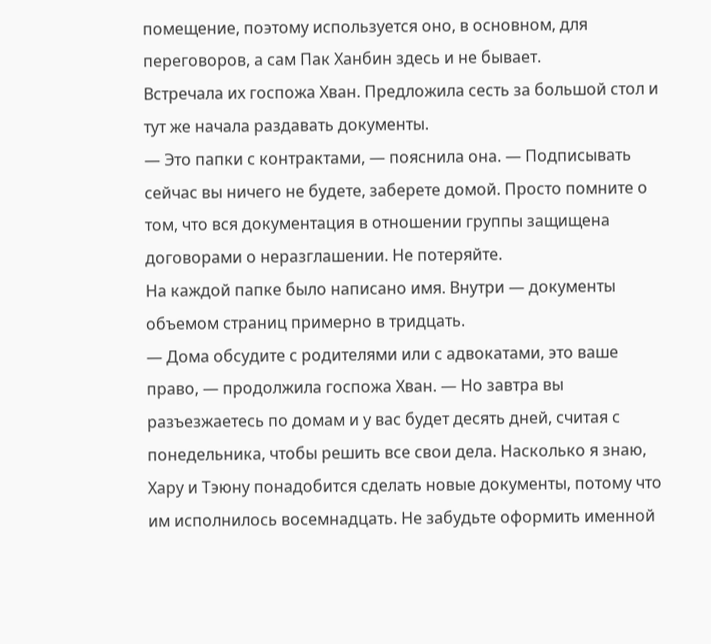помещение, поэтому используется оно, в основном, для переговоров, а сам Пак Ханбин здесь и не бывает.
Встречала их госпожа Хван. Предложила сесть за большой стол и тут же начала раздавать документы.
— Это папки с контрактами, — пояснила она. — Подписывать сейчас вы ничего не будете, заберете домой. Просто помните о том, что вся документация в отношении группы защищена договорами о неразглашении. Не потеряйте.
На каждой папке было написано имя. Внутри — документы объемом страниц примерно в тридцать.
— Дома обсудите с родителями или с адвокатами, это ваше право, — продолжила госпожа Хван. — Но завтра вы разъезжаетесь по домам и у вас будет десять дней, считая с понедельника, чтобы решить все свои дела. Насколько я знаю, Хару и Тэюну понадобится сделать новые документы, потому что им исполнилось восемнадцать. Не забудьте оформить именной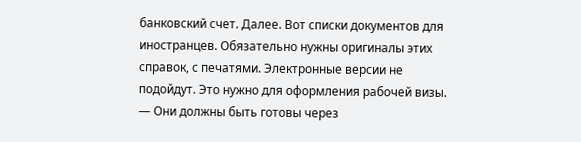банковский счет. Далее. Вот списки документов для иностранцев. Обязательно нужны оригиналы этих справок, с печатями. Электронные версии не подойдут. Это нужно для оформления рабочей визы.
— Они должны быть готовы через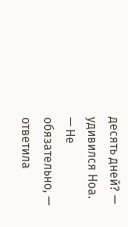десять дней? — удивился Ноа.
— Не обязательно, — ответила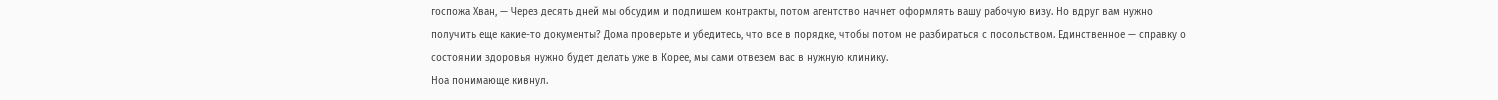госпожа Хван, — Через десять дней мы обсудим и подпишем контракты, потом агентство начнет оформлять вашу рабочую визу. Но вдруг вам нужно получить еще какие-то документы? Дома проверьте и убедитесь, что все в порядке, чтобы потом не разбираться с посольством. Единственное — справку о состоянии здоровья нужно будет делать уже в Корее, мы сами отвезем вас в нужную клинику.
Ноа понимающе кивнул.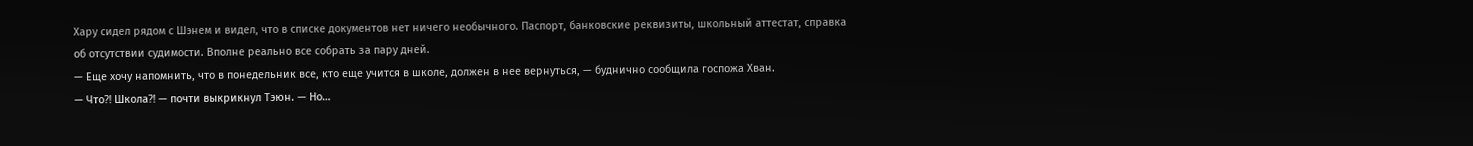Хару сидел рядом с Шэнем и видел, что в списке документов нет ничего необычного. Паспорт, банковские реквизиты, школьный аттестат, справка об отсутствии судимости. Вполне реально все собрать за пару дней.
— Еще хочу напомнить, что в понедельник все, кто еще учится в школе, должен в нее вернуться, — буднично сообщила госпожа Хван.
— Что⁈ Школа⁈ — почти выкрикнул Тэюн. — Но…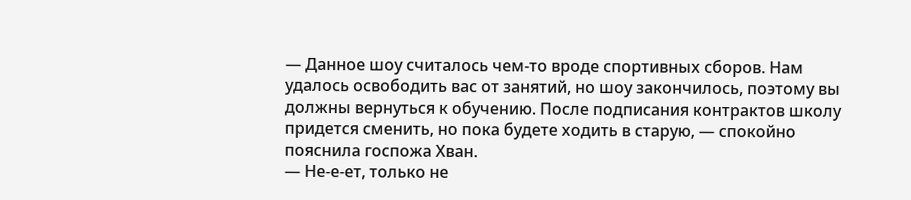— Данное шоу считалось чем-то вроде спортивных сборов. Нам удалось освободить вас от занятий, но шоу закончилось, поэтому вы должны вернуться к обучению. После подписания контрактов школу придется сменить, но пока будете ходить в старую, — спокойно пояснила госпожа Хван.
— Не-е-ет, только не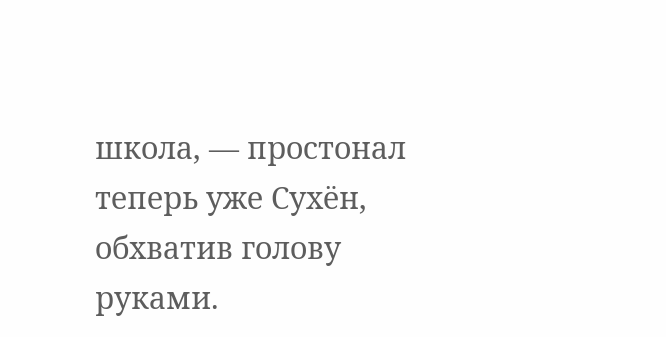школа, — простонал теперь уже Сухён, обхватив голову руками.